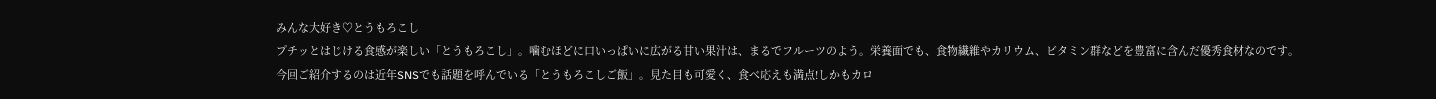みんな大好き♡とうもろこし
プチッとはじける食感が楽しい「とうもろこし」。噛むほどに口いっぱいに広がる甘い果汁は、まるでフルーツのよう。栄養面でも、食物繊維やカリウム、ビタミン群などを豊富に含んだ優秀食材なのです。
今回ご紹介するのは近年SNSでも話題を呼んでいる「とうもろこしご飯」。見た目も可愛く、食べ応えも満点!しかもカロ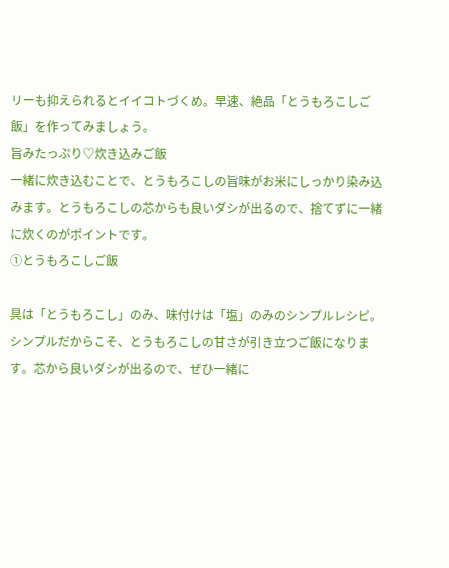リーも抑えられるとイイコトづくめ。早速、絶品「とうもろこしご飯」を作ってみましょう。
旨みたっぷり♡炊き込みご飯
一緒に炊き込むことで、とうもろこしの旨味がお米にしっかり染み込みます。とうもろこしの芯からも良いダシが出るので、捨てずに一緒に炊くのがポイントです。
①とうもろこしご飯

具は「とうもろこし」のみ、味付けは「塩」のみのシンプルレシピ。シンプルだからこそ、とうもろこしの甘さが引き立つご飯になります。芯から良いダシが出るので、ぜひ一緒に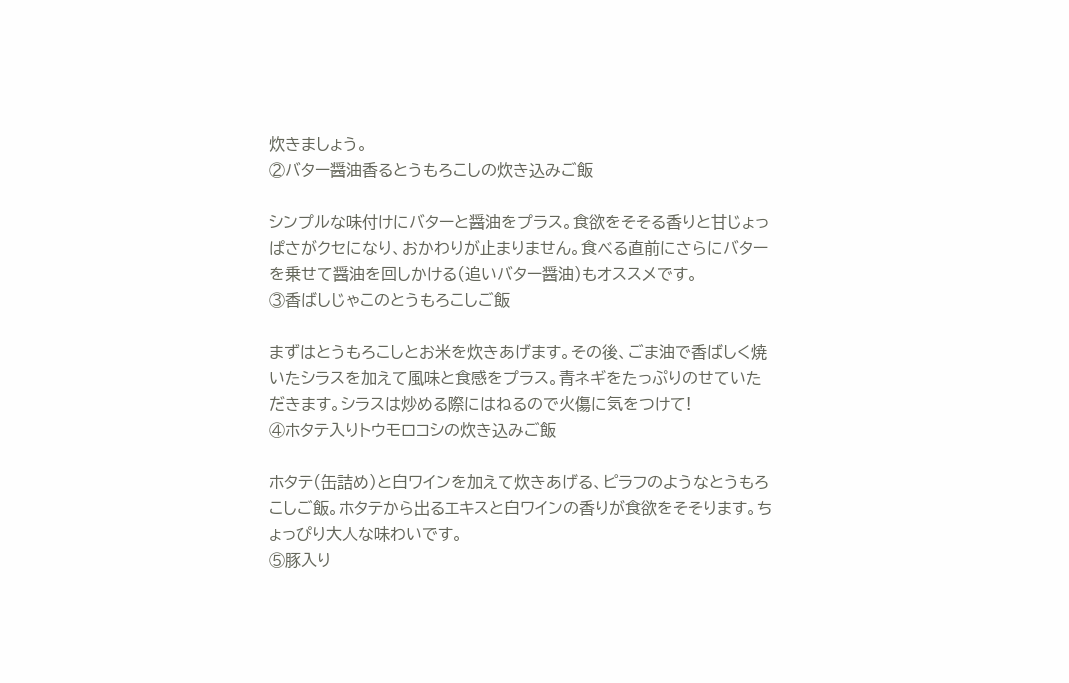炊きましょう。
②バター醤油香るとうもろこしの炊き込みご飯

シンプルな味付けにバターと醤油をプラス。食欲をそそる香りと甘じょっぱさがクセになり、おかわりが止まりません。食べる直前にさらにバターを乗せて醤油を回しかける(追いバター醤油)もオススメです。
③香ばしじゃこのとうもろこしご飯

まずはとうもろこしとお米を炊きあげます。その後、ごま油で香ばしく焼いたシラスを加えて風味と食感をプラス。青ネギをたっぷりのせていただきます。シラスは炒める際にはねるので火傷に気をつけて!
④ホタテ入りトウモロコシの炊き込みご飯

ホタテ(缶詰め)と白ワインを加えて炊きあげる、ピラフのようなとうもろこしご飯。ホタテから出るエキスと白ワインの香りが食欲をそそります。ちょっぴり大人な味わいです。
⑤豚入り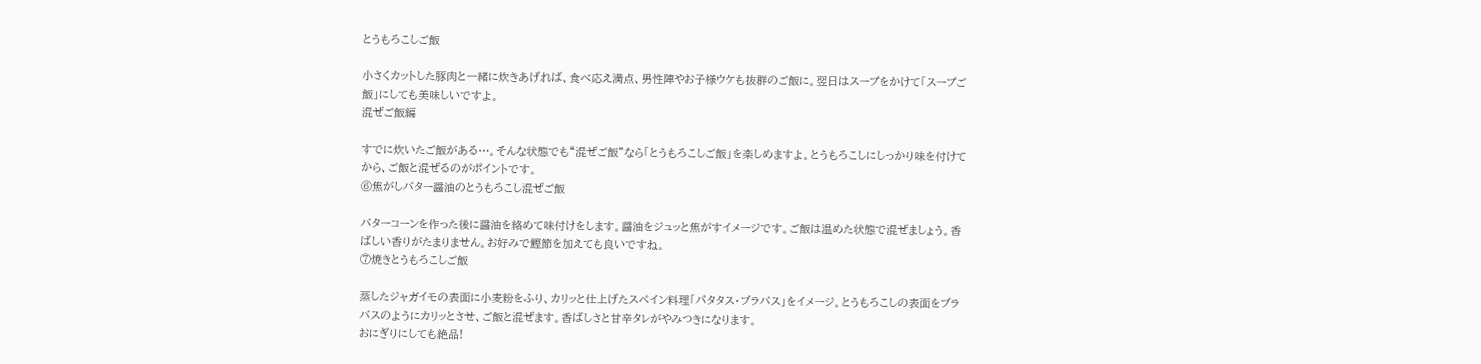とうもろこしご飯

小さくカットした豚肉と一緒に炊きあげれば、食べ応え満点、男性陣やお子様ウケも抜群のご飯に。翌日はスープをかけて「スープご飯」にしても美味しいですよ。
混ぜご飯編

すでに炊いたご飯がある…。そんな状態でも“混ぜご飯”なら「とうもろこしご飯」を楽しめますよ。とうもろこしにしっかり味を付けてから、ご飯と混ぜるのがポイントです。
⑥焦がしバター醤油のとうもろこし混ぜご飯

バターコーンを作った後に醤油を絡めて味付けをします。醤油をジュッと焦がすイメージです。ご飯は温めた状態で混ぜましょう。香ばしい香りがたまりません。お好みで鰹節を加えても良いですね。
⑦焼きとうもろこしご飯

蒸したジャガイモの表面に小麦粉をふり、カリッと仕上げたスペイン料理「パタタス・ブラバス」をイメージ。とうもろこしの表面をブラバスのようにカリッとさせ、ご飯と混ぜます。香ばしさと甘辛タレがやみつきになります。
おにぎりにしても絶品!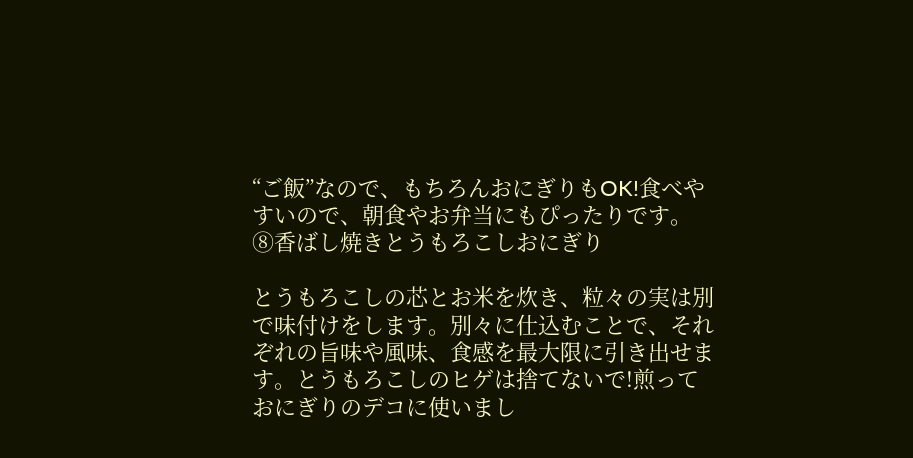“ご飯”なので、もちろんおにぎりもOK!食べやすいので、朝食やお弁当にもぴったりです。
⑧香ばし焼きとうもろこしおにぎり

とうもろこしの芯とお米を炊き、粒々の実は別で味付けをします。別々に仕込むことで、それぞれの旨味や風味、食感を最大限に引き出せます。とうもろこしのヒゲは捨てないで!煎っておにぎりのデコに使いまし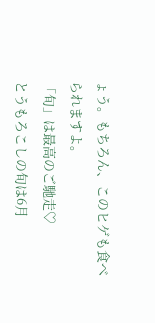ょう。もちろん、このヒゲも食べられますよ。
「旬」は最高のご馳走♡
とうもろこしの旬は6月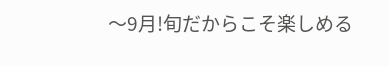〜9月!旬だからこそ楽しめる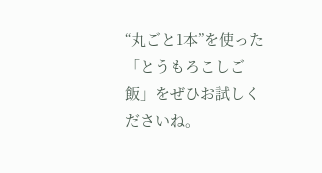“丸ごと1本”を使った「とうもろこしご飯」をぜひお試しくださいね。